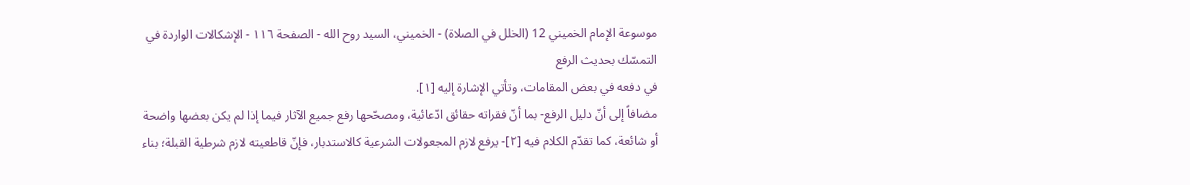موسوعة الإمام الخميني 12 (الخلل في الصلاة) - الخميني، السيد روح الله - الصفحة ١١٦ - الإشكالات الواردة في التمسّك بحديث الرفع
في دفعه في بعض المقامات، وتأتي الإشارة إليه [١].
مضافاً إلى أنّ دليل الرفع- بما أنّ فقراته حقائق ادّعائية، ومصحّحها رفع جميع الآثار فيما إذا لم يكن بعضها واضحة أو شائعة، كما تقدّم الكلام فيه [٢]- يرفع لازم المجعولات الشرعية كالاستدبار، فإنّ قاطعيته لازم شرطية القبلة؛ بناء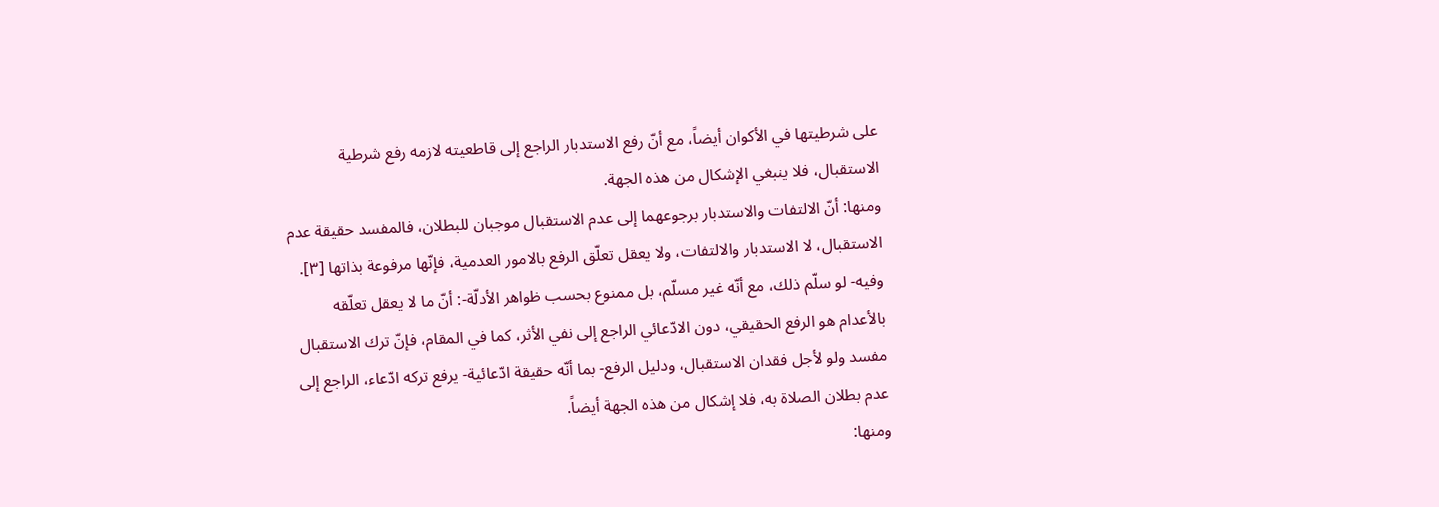على شرطيتها في الأكوان أيضاً، مع أنّ رفع الاستدبار الراجع إلى قاطعيته لازمه رفع شرطية الاستقبال، فلا ينبغي الإشكال من هذه الجهة.
ومنها: أنّ الالتفات والاستدبار برجوعهما إلى عدم الاستقبال موجبان للبطلان، فالمفسد حقيقة عدم الاستقبال، لا الاستدبار والالتفات، ولا يعقل تعلّق الرفع بالامور العدمية، فإنّها مرفوعة بذاتها [٣].
وفيه- لو سلّم ذلك، مع أنّه غير مسلّم، بل ممنوع بحسب ظواهر الأدلّة-: أنّ ما لا يعقل تعلّقه بالأعدام هو الرفع الحقيقي، دون الادّعائي الراجع إلى نفي الأثر، كما في المقام، فإنّ ترك الاستقبال مفسد ولو لأجل فقدان الاستقبال، ودليل الرفع- بما أنّه حقيقة ادّعائية- يرفع تركه ادّعاء، الراجع إلى عدم بطلان الصلاة به، فلا إشكال من هذه الجهة أيضاً.
ومنها: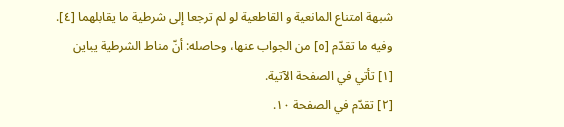شبهة امتناع المانعية و القاطعية لو لم ترجعا إلى شرطية ما يقابلهما [٤].
وفيه ما تقدّم [٥] من الجواب عنها، وحاصله: أنّ مناط الشرطية يباين
[١] تأتي في الصفحة الآتية.
[٢] تقدّم في الصفحة ١٠.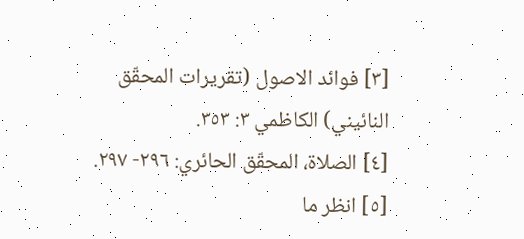[٣] فوائد الاصول (تقريرات المحقّق النائيني) الكاظمي ٣: ٣٥٣.
[٤] الصلاة، المحقّق الحائري: ٢٩٦- ٢٩٧.
[٥] انظر ما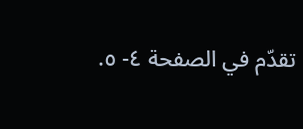تقدّم في الصفحة ٤- ٥.